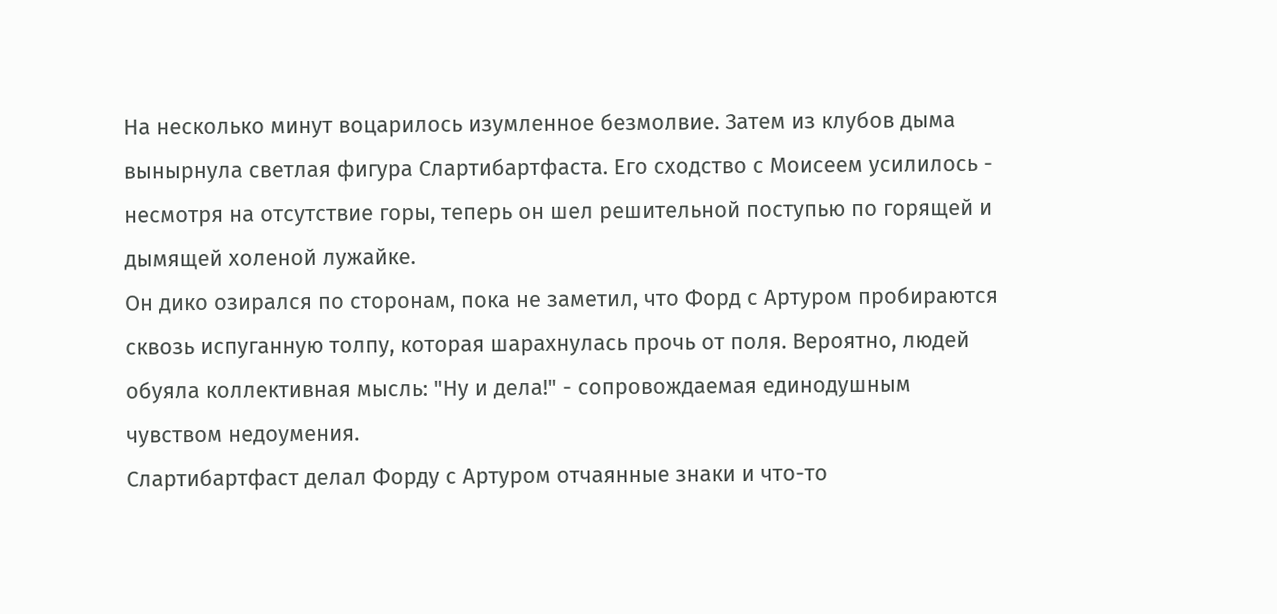На несколько минут воцарилось изумленное безмолвие. Затем из клубов дыма вынырнула светлая фигура Слартибартфаста. Его сходство с Моисеем усилилось - несмотря на отсутствие горы, теперь он шел решительной поступью по горящей и дымящей холеной лужайке.
Он дико озирался по сторонам, пока не заметил, что Форд с Артуром пробираются сквозь испуганную толпу, которая шарахнулась прочь от поля. Вероятно, людей обуяла коллективная мысль: "Ну и дела!" - сопровождаемая единодушным чувством недоумения.
Слартибартфаст делал Форду с Артуром отчаянные знаки и что-то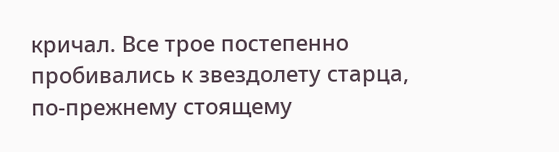кричал. Все трое постепенно пробивались к звездолету старца, по-прежнему стоящему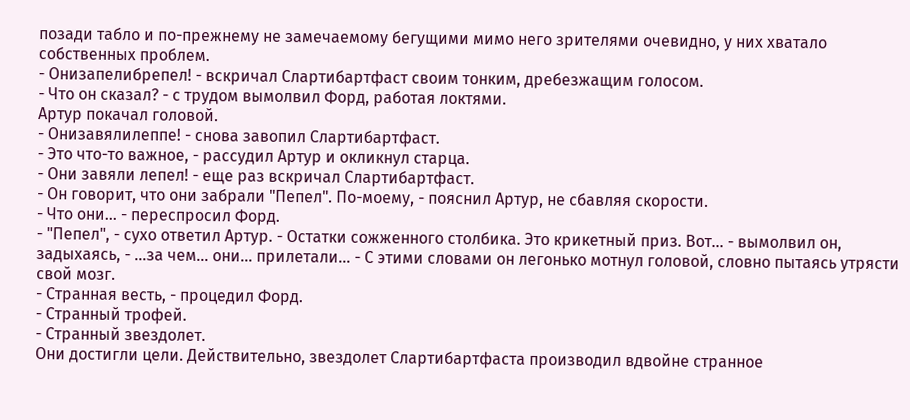позади табло и по-прежнему не замечаемому бегущими мимо него зрителями очевидно, у них хватало собственных проблем.
- Онизапелибрепел! - вскричал Слартибартфаст своим тонким, дребезжащим голосом.
- Что он сказал? - с трудом вымолвил Форд, работая локтями.
Артур покачал головой.
- Онизавялилеппе! - снова завопил Слартибартфаст.
- Это что-то важное, - рассудил Артур и окликнул старца.
- Они завяли лепел! - еще раз вскричал Слартибартфаст.
- Он говорит, что они забрали "Пепел". По-моему, - пояснил Артур, не сбавляя скорости.
- Что они... - переспросил Форд.
- "Пепел", - сухо ответил Артур. - Остатки сожженного столбика. Это крикетный приз. Вот... - вымолвил он, задыхаясь, - ...за чем... они... прилетали... - С этими словами он легонько мотнул головой, словно пытаясь утрясти свой мозг.
- Странная весть, - процедил Форд.
- Странный трофей.
- Странный звездолет.
Они достигли цели. Действительно, звездолет Слартибартфаста производил вдвойне странное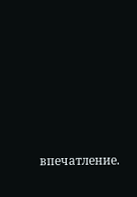впечатление.